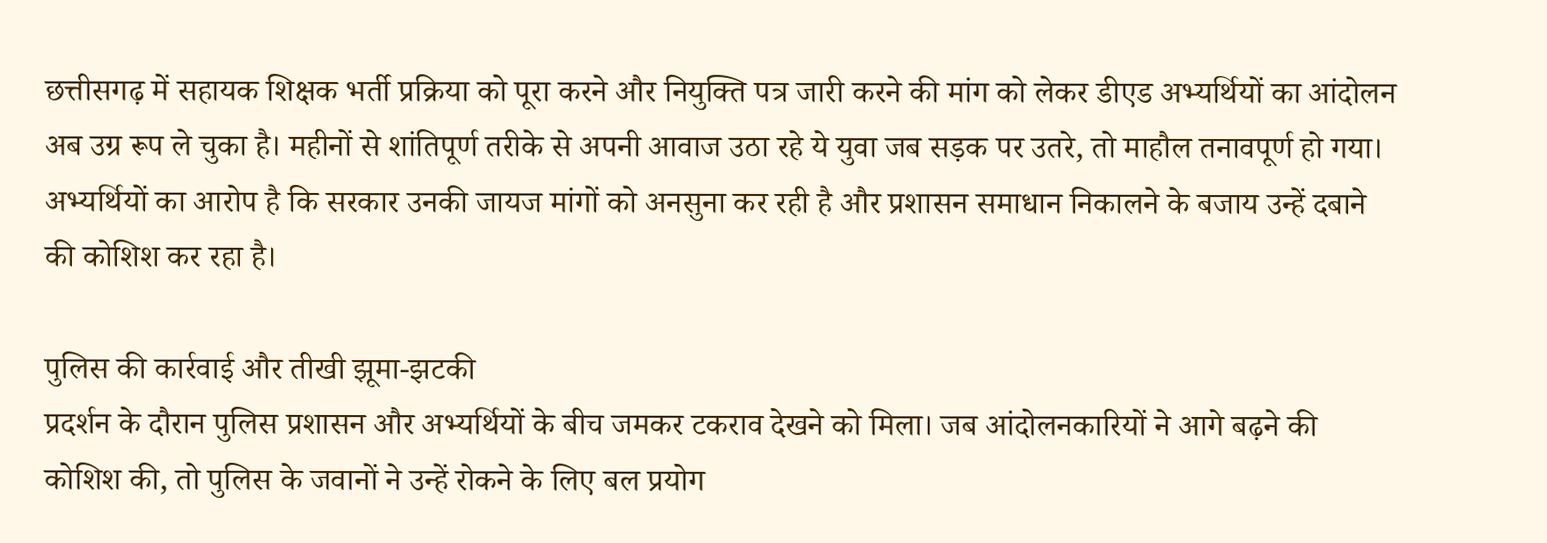छत्तीसगढ़ में सहायक शिक्षक भर्ती प्रक्रिया को पूरा करने और नियुक्ति पत्र जारी करने की मांग को लेकर डीएड अभ्यर्थियों का आंदोलन अब उग्र रूप ले चुका है। महीनों से शांतिपूर्ण तरीके से अपनी आवाज उठा रहे ये युवा जब सड़क पर उतरे, तो माहौल तनावपूर्ण हो गया। अभ्यर्थियों का आरोप है कि सरकार उनकी जायज मांगों को अनसुना कर रही है और प्रशासन समाधान निकालने के बजाय उन्हें दबाने की कोशिश कर रहा है।

पुलिस की कार्रवाई और तीखी झूमा-झटकी
प्रदर्शन के दौरान पुलिस प्रशासन और अभ्यर्थियों के बीच जमकर टकराव देखने को मिला। जब आंदोलनकारियों ने आगे बढ़ने की कोशिश की, तो पुलिस के जवानों ने उन्हें रोकने के लिए बल प्रयोग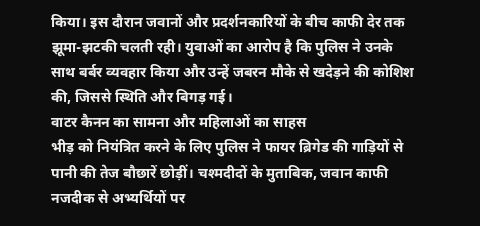किया। इस दौरान जवानों और प्रदर्शनकारियों के बीच काफी देर तक झूमा-झटकी चलती रही। युवाओं का आरोप है कि पुलिस ने उनके साथ बर्बर व्यवहार किया और उन्हें जबरन मौके से खदेड़ने की कोशिश की, जिससे स्थिति और बिगड़ गई।
वाटर कैनन का सामना और महिलाओं का साहस
भीड़ को नियंत्रित करने के लिए पुलिस ने फायर ब्रिगेड की गाड़ियों से पानी की तेज बौछारें छोड़ीं। चश्मदीदों के मुताबिक, जवान काफी नजदीक से अभ्यर्थियों पर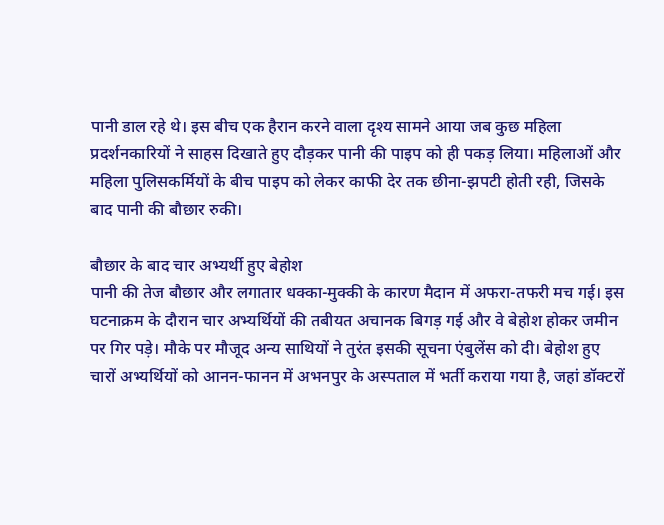पानी डाल रहे थे। इस बीच एक हैरान करने वाला दृश्य सामने आया जब कुछ महिला प्रदर्शनकारियों ने साहस दिखाते हुए दौड़कर पानी की पाइप को ही पकड़ लिया। महिलाओं और महिला पुलिसकर्मियों के बीच पाइप को लेकर काफी देर तक छीना-झपटी होती रही, जिसके बाद पानी की बौछार रुकी।

बौछार के बाद चार अभ्यर्थी हुए बेहोश
पानी की तेज बौछार और लगातार धक्का-मुक्की के कारण मैदान में अफरा-तफरी मच गई। इस घटनाक्रम के दौरान चार अभ्यर्थियों की तबीयत अचानक बिगड़ गई और वे बेहोश होकर जमीन पर गिर पड़े। मौके पर मौजूद अन्य साथियों ने तुरंत इसकी सूचना एंबुलेंस को दी। बेहोश हुए चारों अभ्यर्थियों को आनन-फानन में अभनपुर के अस्पताल में भर्ती कराया गया है, जहां डॉक्टरों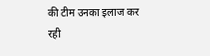की टीम उनका इलाज कर रही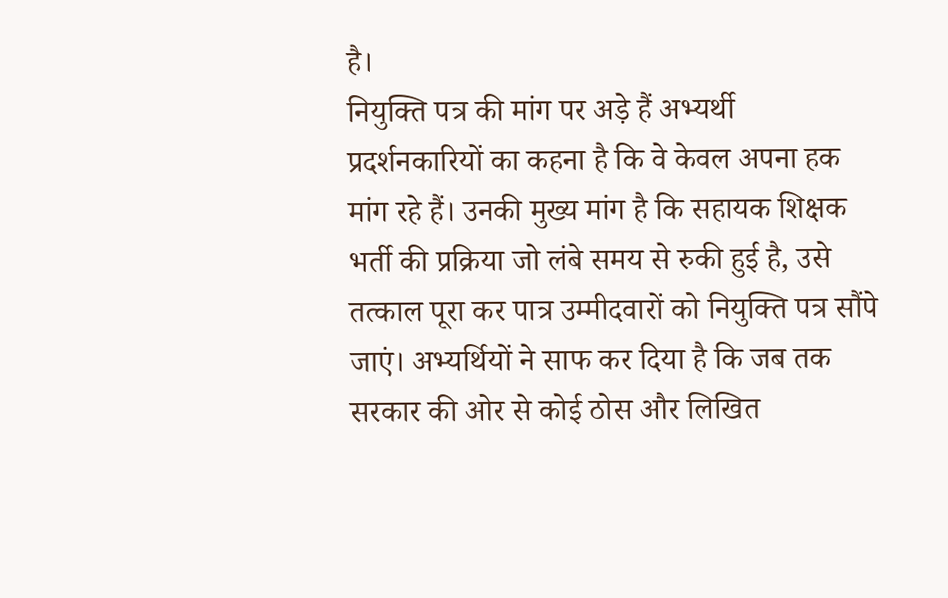है।
नियुक्ति पत्र की मांग पर अड़े हैं अभ्यर्थी
प्रदर्शनकारियों का कहना है कि वे केवल अपना हक मांग रहे हैं। उनकी मुख्य मांग है कि सहायक शिक्षक भर्ती की प्रक्रिया जो लंबे समय से रुकी हुई है, उसे तत्काल पूरा कर पात्र उम्मीदवारों को नियुक्ति पत्र सौंपे जाएं। अभ्यर्थियों ने साफ कर दिया है कि जब तक सरकार की ओर से कोई ठोस और लिखित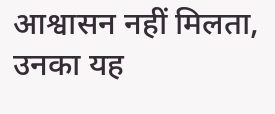आश्वासन नहीं मिलता, उनका यह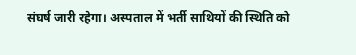संघर्ष जारी रहेगा। अस्पताल में भर्ती साथियों की स्थिति को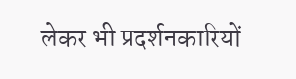लेकर भी प्रदर्शनकारियों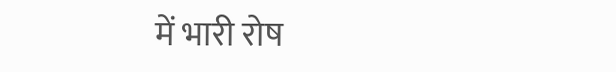में भारी रोष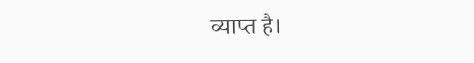व्याप्त है।